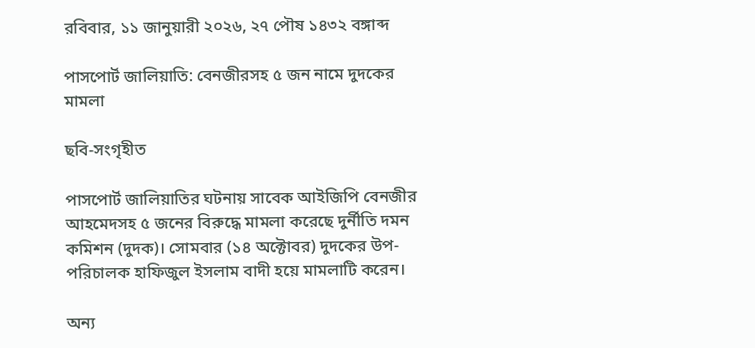রবিবার, ১১ জানুয়ারী ২০২৬, ২৭ পৌষ ১৪৩২ বঙ্গাব্দ

পাসপোর্ট জালিয়াতি: বেনজীরসহ ৫ জন নামে দুদকের মামলা

ছবি-সংগৃহীত

পাসপোর্ট জালিয়াতির ঘটনায় সাবেক আইজিপি বেনজীর আহমেদসহ ৫ জনের বিরুদ্ধে মামলা করেছে দুর্নীতি দমন কমিশন (দুদক)। সোমবার (১৪ অক্টোবর) দুদকের উপ-পরিচালক হাফিজুল ইসলাম বাদী হয়ে মামলাটি করেন।

অন্য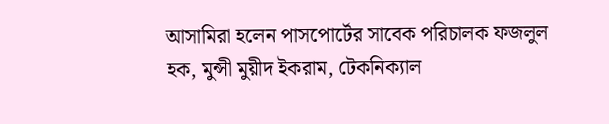আসামিরা হলেন পাসপোর্টের সাবেক পরিচালক ফজলুল হক, মুন্সী মুয়ীদ ইকরাম, টেকনিক্যাল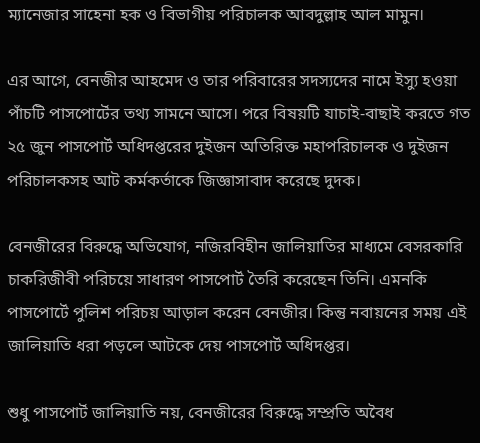ম্যানেজার সাহেনা হক ও বিভাগীয় পরিচালক আবদুল্লাহ আল মামুন।

এর আগে, বেনজীর আহমেদ ও তার পরিবারের সদস্যদের নামে ইস্যু হওয়া পাঁচটি পাসপোর্টের তথ্য সামনে আসে। পরে বিষয়টি যাচাই-বাছাই করতে গত ২৫ জুন পাসপোর্ট অধিদপ্তরের দুইজন অতিরিক্ত মহাপরিচালক ও দুইজন পরিচালকসহ আট কর্মকর্তাকে জিজ্ঞাসাবাদ করেছে দুদক।

বেনজীরের বিরুদ্ধে অভিযোগ, নজিরবিহীন জালিয়াতির মাধ্যমে বেসরকারি চাকরিজীবী পরিচয়ে সাধারণ পাসপোর্ট তৈরি করেছেন তিনি। এমনকি পাসপোর্টে পুলিশ পরিচয় আড়াল করেন বেনজীর। কিন্তু নবায়নের সময় এই জালিয়াতি ধরা পড়লে আটকে দেয় পাসপোর্ট অধিদপ্তর।

শুধু পাসপোর্ট জালিয়াতি নয়, বেনজীরের বিরুদ্ধে সম্প্রতি অবৈধ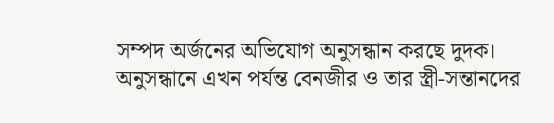সম্পদ অর্জনের অভিযোগ অনুসন্ধান করছে দুদক। অনুসন্ধানে এখন পর্যন্ত বেনজীর ও তার স্ত্রী-সন্তানদের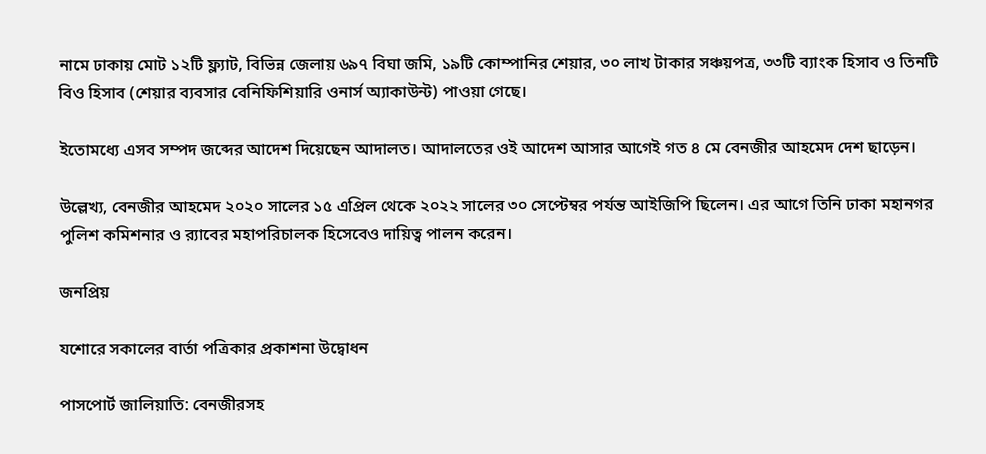নামে ঢাকায় মোট ১২টি ফ্ল্যাট, বিভিন্ন জেলায় ৬৯৭ বিঘা জমি, ১৯টি কোম্পানির শেয়ার, ৩০ লাখ টাকার সঞ্চয়পত্র, ৩৩টি ব্যাংক হিসাব ও তিনটি বিও হিসাব (শেয়ার ব্যবসার বেনিফিশিয়ারি ওনার্স অ্যাকাউন্ট) পাওয়া গেছে।

ইতোমধ্যে এসব সম্পদ জব্দের আদেশ দিয়েছেন আদালত। আদালতের ওই আদেশ আসার আগেই গত ৪ মে বেনজীর আহমেদ দেশ ছাড়েন।

উল্লেখ্য, বেনজীর আহমেদ ২০২০ সালের ১৫ এপ্রিল থেকে ২০২২ সালের ৩০ সেপ্টেম্বর পর্যন্ত আইজিপি ছিলেন। এর আগে তিনি ঢাকা মহানগর পুলিশ কমিশনার ও র‍্যাবের মহাপরিচালক হিসেবেও দায়িত্ব পালন করেন।

জনপ্রিয়

যশোরে সকালের বার্তা পত্রিকার প্রকাশনা উদ্বোধন

পাসপোর্ট জালিয়াতি: বেনজীরসহ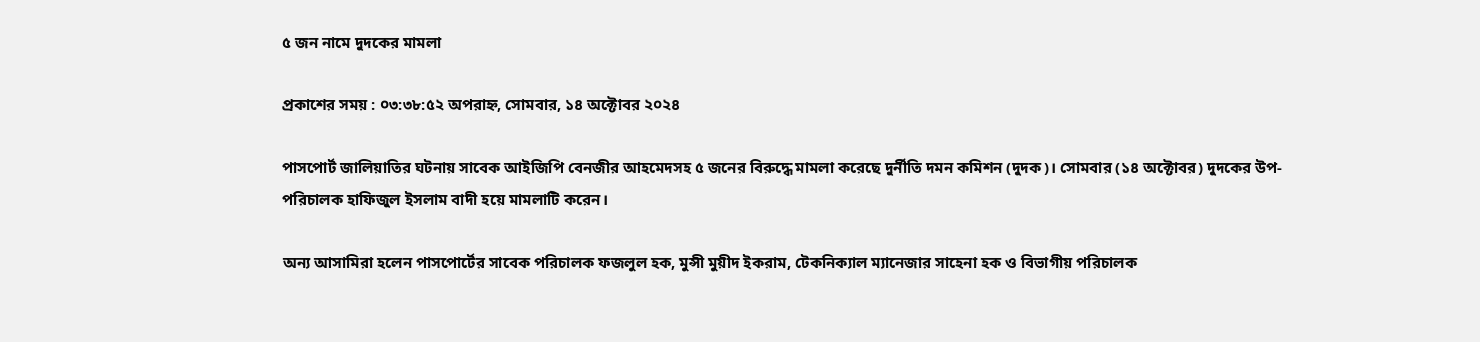৫ জন নামে দুদকের মামলা

প্রকাশের সময় : ০৩:৩৮:৫২ অপরাহ্ন, সোমবার, ১৪ অক্টোবর ২০২৪

পাসপোর্ট জালিয়াতির ঘটনায় সাবেক আইজিপি বেনজীর আহমেদসহ ৫ জনের বিরুদ্ধে মামলা করেছে দুর্নীতি দমন কমিশন (দুদক)। সোমবার (১৪ অক্টোবর) দুদকের উপ-পরিচালক হাফিজুল ইসলাম বাদী হয়ে মামলাটি করেন।

অন্য আসামিরা হলেন পাসপোর্টের সাবেক পরিচালক ফজলুল হক, মুন্সী মুয়ীদ ইকরাম, টেকনিক্যাল ম্যানেজার সাহেনা হক ও বিভাগীয় পরিচালক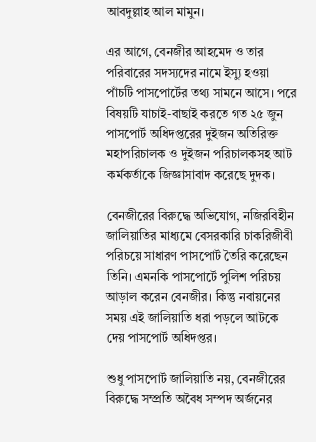আবদুল্লাহ আল মামুন।

এর আগে, বেনজীর আহমেদ ও তার পরিবারের সদস্যদের নামে ইস্যু হওয়া পাঁচটি পাসপোর্টের তথ্য সামনে আসে। পরে বিষয়টি যাচাই-বাছাই করতে গত ২৫ জুন পাসপোর্ট অধিদপ্তরের দুইজন অতিরিক্ত মহাপরিচালক ও দুইজন পরিচালকসহ আট কর্মকর্তাকে জিজ্ঞাসাবাদ করেছে দুদক।

বেনজীরের বিরুদ্ধে অভিযোগ, নজিরবিহীন জালিয়াতির মাধ্যমে বেসরকারি চাকরিজীবী পরিচয়ে সাধারণ পাসপোর্ট তৈরি করেছেন তিনি। এমনকি পাসপোর্টে পুলিশ পরিচয় আড়াল করেন বেনজীর। কিন্তু নবায়নের সময় এই জালিয়াতি ধরা পড়লে আটকে দেয় পাসপোর্ট অধিদপ্তর।

শুধু পাসপোর্ট জালিয়াতি নয়, বেনজীরের বিরুদ্ধে সম্প্রতি অবৈধ সম্পদ অর্জনের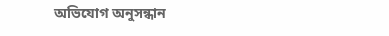অভিযোগ অনুসন্ধান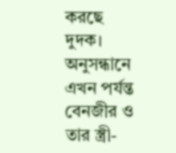করছে দুদক। অনুসন্ধানে এখন পর্যন্ত বেনজীর ও তার স্ত্রী-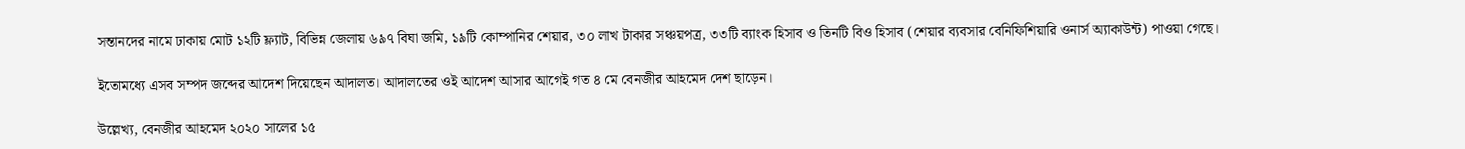সন্তানদের নামে ঢাকায় মোট ১২টি ফ্ল্যাট, বিভিন্ন জেলায় ৬৯৭ বিঘা জমি, ১৯টি কোম্পানির শেয়ার, ৩০ লাখ টাকার সঞ্চয়পত্র, ৩৩টি ব্যাংক হিসাব ও তিনটি বিও হিসাব (শেয়ার ব্যবসার বেনিফিশিয়ারি ওনার্স অ্যাকাউন্ট) পাওয়া গেছে।

ইতোমধ্যে এসব সম্পদ জব্দের আদেশ দিয়েছেন আদালত। আদালতের ওই আদেশ আসার আগেই গত ৪ মে বেনজীর আহমেদ দেশ ছাড়েন।

উল্লেখ্য, বেনজীর আহমেদ ২০২০ সালের ১৫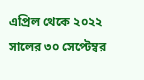এপ্রিল থেকে ২০২২ সালের ৩০ সেপ্টেম্বর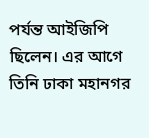পর্যন্ত আইজিপি ছিলেন। এর আগে তিনি ঢাকা মহানগর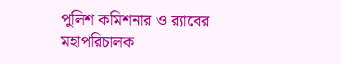পুলিশ কমিশনার ও র‍্যাবের মহাপরিচালক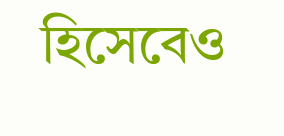হিসেবেও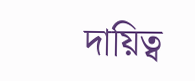দায়িত্ব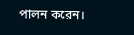পালন করেন।